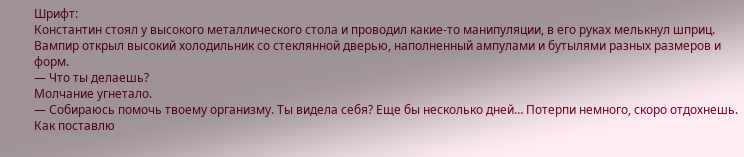Шрифт:
Константин стоял у высокого металлического стола и проводил какие-то манипуляции, в его руках мелькнул шприц. Вампир открыл высокий холодильник со стеклянной дверью, наполненный ампулами и бутылями разных размеров и форм.
— Что ты делаешь?
Молчание угнетало.
— Собираюсь помочь твоему организму. Ты видела себя? Еще бы несколько дней… Потерпи немного, скоро отдохнешь. Как поставлю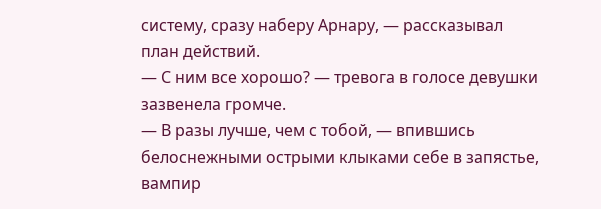систему, сразу наберу Арнару, — рассказывал план действий.
— С ним все хорошо? — тревога в голосе девушки зазвенела громче.
— В разы лучше, чем с тобой, — впившись белоснежными острыми клыками себе в запястье, вампир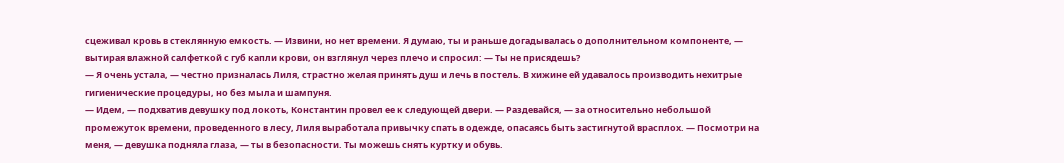сцеживал кровь в стеклянную емкость. — Извини, но нет времени. Я думаю, ты и раньше догадывалась о дополнительном компоненте, — вытирая влажной салфеткой с губ капли крови, он взглянул через плечо и спросил: — Ты не присядешь?
— Я очень устала, — честно призналась Лиля, страстно желая принять душ и лечь в постель. В хижине ей удавалось производить нехитрые гигиенические процедуры, но без мыла и шампуня.
— Идем, — подхватив девушку под локоть, Константин провел ее к следующей двери. — Раздевайся, — за относительно небольшой промежуток времени, проведенного в лесу, Лиля выработала привычку спать в одежде, опасаясь быть застигнутой врасплох. — Посмотри на меня, — девушка подняла глаза, — ты в безопасности. Ты можешь снять куртку и обувь.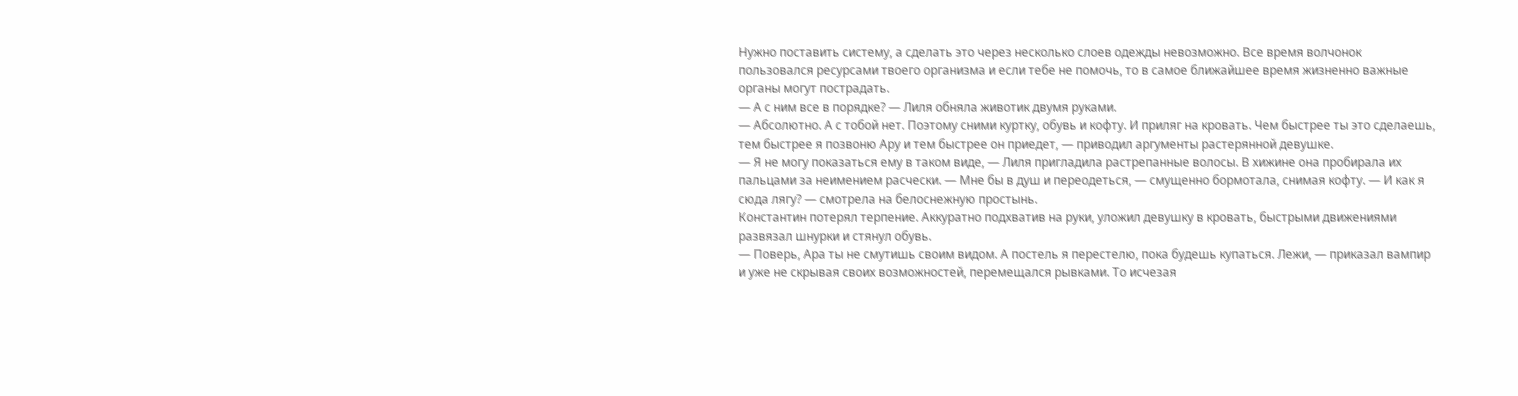Нужно поставить систему, а сделать это через несколько слоев одежды невозможно. Все время волчонок пользовался ресурсами твоего организма и если тебе не помочь, то в самое ближайшее время жизненно важные органы могут пострадать.
— А с ним все в порядке? — Лиля обняла животик двумя руками.
— Абсолютно. А с тобой нет. Поэтому сними куртку, обувь и кофту. И приляг на кровать. Чем быстрее ты это сделаешь, тем быстрее я позвоню Ару и тем быстрее он приедет, — приводил аргументы растерянной девушке.
— Я не могу показаться ему в таком виде, — Лиля пригладила растрепанные волосы. В хижине она пробирала их пальцами за неимением расчески. — Мне бы в душ и переодеться, — смущенно бормотала, снимая кофту. — И как я сюда лягу? — смотрела на белоснежную простынь.
Константин потерял терпение. Аккуратно подхватив на руки, уложил девушку в кровать, быстрыми движениями развязал шнурки и стянул обувь.
— Поверь, Ара ты не смутишь своим видом. А постель я перестелю, пока будешь купаться. Лежи, — приказал вампир и уже не скрывая своих возможностей, перемещался рывками. То исчезая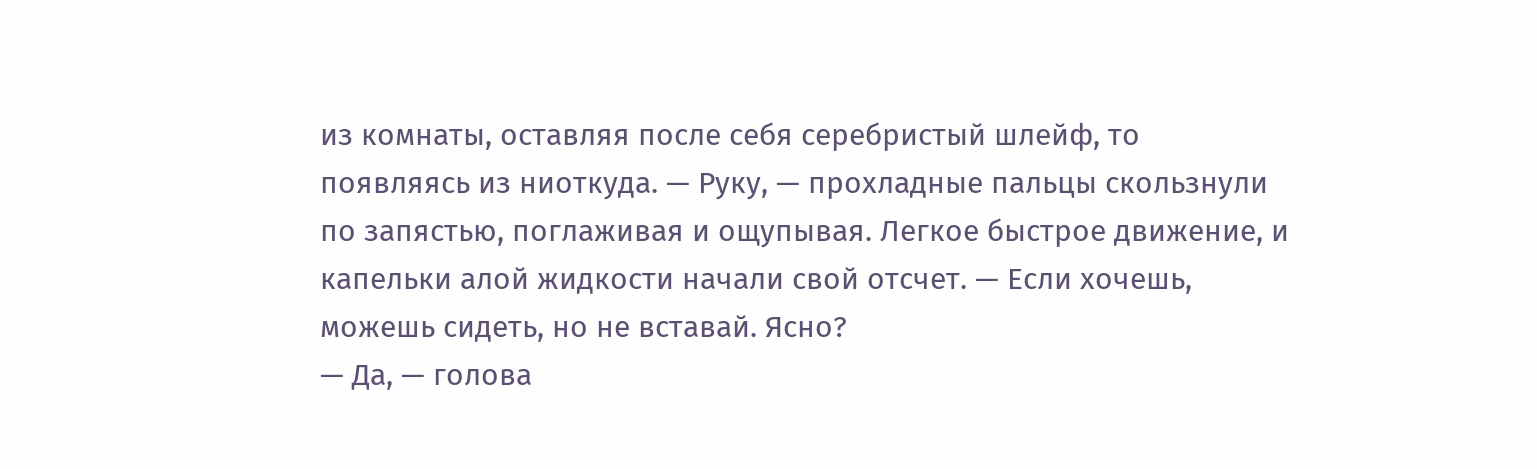из комнаты, оставляя после себя серебристый шлейф, то появляясь из ниоткуда. — Руку, — прохладные пальцы скользнули по запястью, поглаживая и ощупывая. Легкое быстрое движение, и капельки алой жидкости начали свой отсчет. — Если хочешь, можешь сидеть, но не вставай. Ясно?
— Да, — голова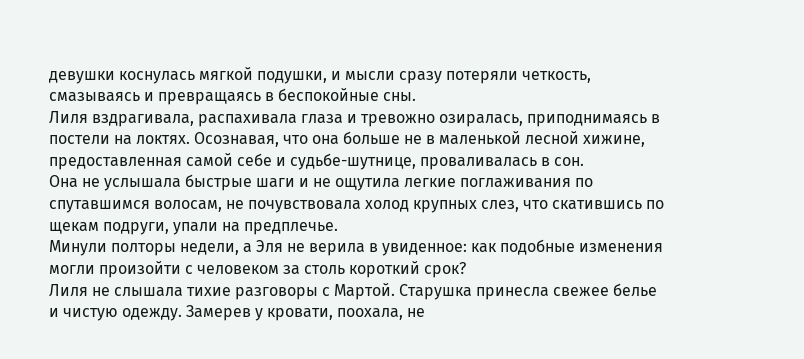девушки коснулась мягкой подушки, и мысли сразу потеряли четкость, смазываясь и превращаясь в беспокойные сны.
Лиля вздрагивала, распахивала глаза и тревожно озиралась, приподнимаясь в постели на локтях. Осознавая, что она больше не в маленькой лесной хижине, предоставленная самой себе и судьбе-шутнице, проваливалась в сон.
Она не услышала быстрые шаги и не ощутила легкие поглаживания по спутавшимся волосам, не почувствовала холод крупных слез, что скатившись по щекам подруги, упали на предплечье.
Минули полторы недели, а Эля не верила в увиденное: как подобные изменения могли произойти с человеком за столь короткий срок?
Лиля не слышала тихие разговоры с Мартой. Старушка принесла свежее белье и чистую одежду. Замерев у кровати, поохала, не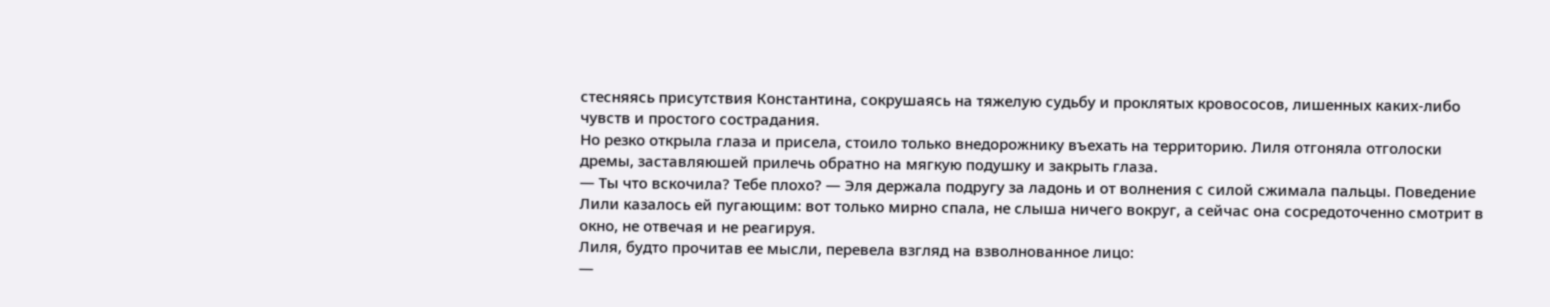стесняясь присутствия Константина, сокрушаясь на тяжелую судьбу и проклятых кровососов, лишенных каких-либо чувств и простого сострадания.
Но резко открыла глаза и присела, стоило только внедорожнику въехать на территорию. Лиля отгоняла отголоски дремы, заставляюшей прилечь обратно на мягкую подушку и закрыть глаза.
— Ты что вскочила? Тебе плохо? — Эля держала подругу за ладонь и от волнения с силой сжимала пальцы. Поведение Лили казалось ей пугающим: вот только мирно спала, не слыша ничего вокруг, а сейчас она сосредоточенно смотрит в окно, не отвечая и не реагируя.
Лиля, будто прочитав ее мысли, перевела взгляд на взволнованное лицо:
—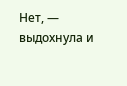Нет, — выдохнула и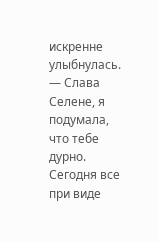искренне улыбнулась.
— Слава Селене, я подумала, что тебе дурно. Сегодня все при виде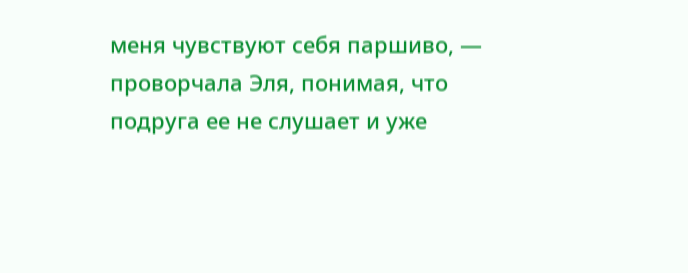меня чувствуют себя паршиво, — проворчала Эля, понимая, что подруга ее не слушает и уже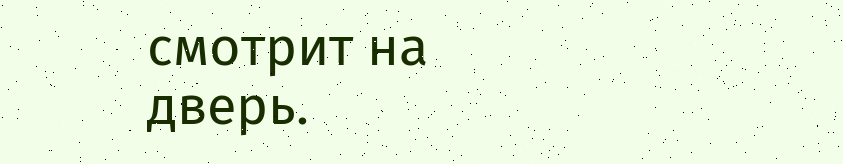смотрит на дверь.